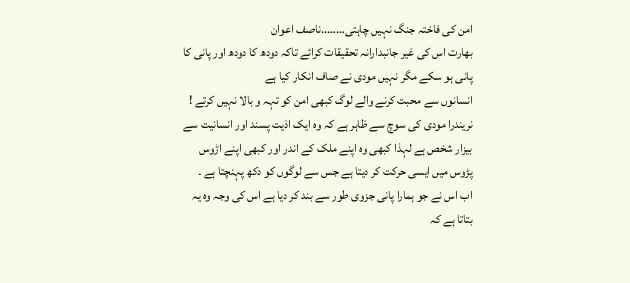امن کی فاختہ جنگ نہیں چاہتی……..ناصف اعوان
بھارت اس کی غیر جانبدارانہ تحقیقات کرائے تاکہ دودھ کا دودھ اور پانی کا پانی ہو سکے مگر نہیں مودی نے صاف انکار کیا ہے
انسانوں سے محبت کرنے والے لوگ کبھی امن کو تہہ و بالا نہیں کرتے !
نریندرا مودی کی سوچ سے ظاہر ہے کہ وہ ایک اذیت پسند اور انسانیت سے بیزار شخص ہے لہذا کبھی وہ اپنے ملک کے اندر اور کبھی اپنے اڑوس پڑوس میں ایسی حرکت کر دیتا ہے جس سے لوگوں کو دکھ پہنچتا ہے ۔
اب اس نے جو ہمارا پانی جزوی طور سے بند کر دیا ہے اس کی وجہ وہ یہ بتاتا ہے کہ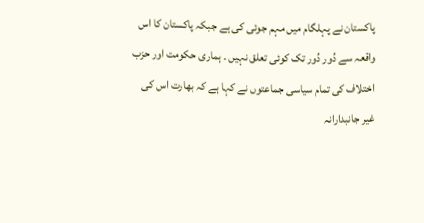پاکستان نے پہلگام میں مہم جوئی کی ہے جبکہ پاکستان کا اس واقعہ سے دُور دُور تک کوئی تعلق نہیں ۔ ہماری حکومت اور حزب اختلاف کی تمام سیاسی جماعتوں نے کہا ہے کہ بھارت اس کی غیر جانبدارانہ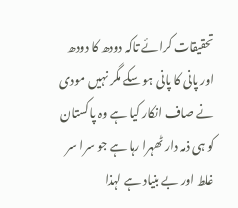تحقیقات کرائے تاکہ دودھ کا دودھ اور پانی کا پانی ہو سکے مگر نہیں مودی نے صاف انکار کیا ہے وہ پاکستان کو ہی ذمہ دار ٹھہرا رہا ہے جو سرا سر غلط اور بے بنیاد ہے لہذا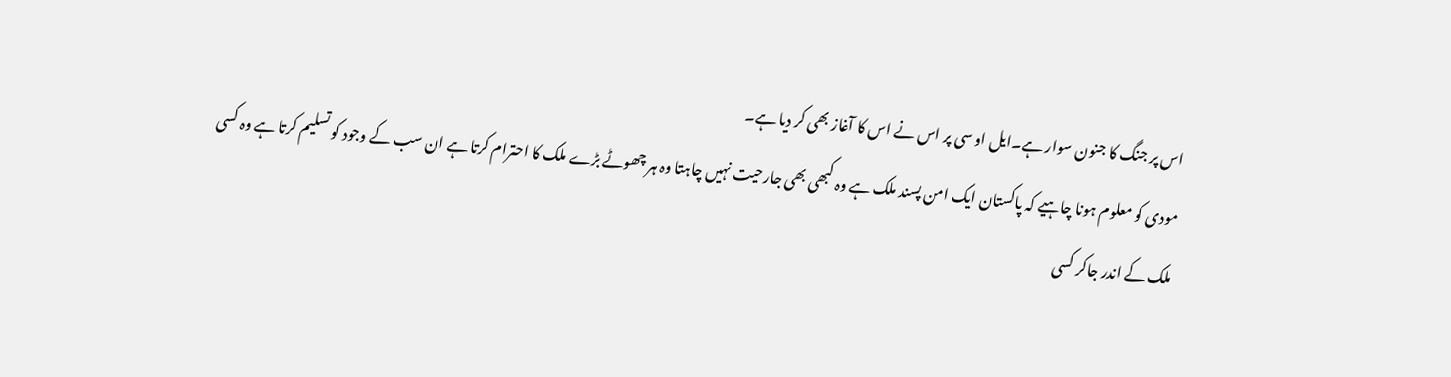اس پر جنگ کا جنون سوار ہے۔ایل او سی پر اس نے اس کا آغاز بھی کر دیا ہے۔
مودی کو معلوم ہونا چاہیے کہ پاکستان ایک امن پسند ملک ہے وہ کبھی بھی جارحیت نہیں چاہتا وہ ہر چھوٹے بڑے ملک کا احترام کرتا ہے ان سب کے وجود کو تسلیم کرتا ہے وہ کسی ملک کے اندر جاکر کسی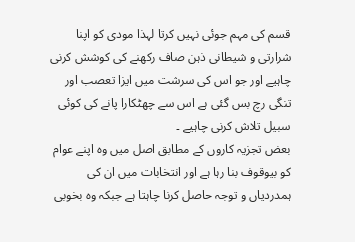قسم کی مہم جوئی نہیں کرتا لہذا مودی کو اپنا شرارتی و شیطانی ذہن صاف رکھنے کی کوشش کرنی چاہیے اور جو اس کی سرشت میں ایزا تعصب اور تنگی رچ بس گئی ہے اس سے چھٹکارا پانے کی کوئی سبیل تلاش کرنی چاہیے ۔
بعض تجزیہ کاروں کے مطابق اصل میں وہ اپنے عوام کو بیوقوف بنا رہا ہے اور انتخابات میں ان کی ہمدردیاں و توجہ حاصل کرنا چاہتا ہے جبکہ وہ بخوبی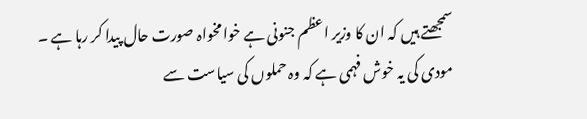سمجھتے ہیں کہ ان کا وزیر اعظم جنونی ہے خوامخواہ صورت حال پیدا کر رہا ہے ۔ مودی کی یہ خوش فہمی ہے کہ وہ حملوں کی سیاست سے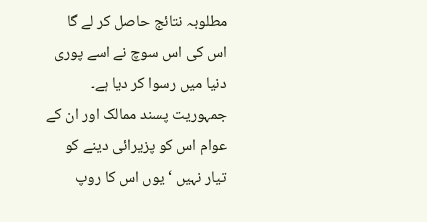مطلوبہ نتائج حاصل کر لے گا اس کی اس سوچ نے اسے پوری دنیا میں رسوا کر دیا ہے۔ جمہوریت پسند ممالک اور ان کے عوام اس کو پزیرائی دینے کو تیار نہیں ‘ یوں اس کا روپ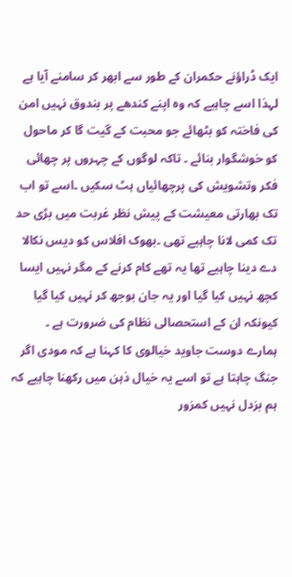ایک ڈراؤنے حکمران کے طور سے ابھر کر سامنے آیا ہے لہذا اسے چاہیے کہ وہ اپنے کندھے پر بندوق نہیں امن کی فاختہ کو بٹھائے جو محبت کے گیت گا کر ماحول کو خوشگوار بنائے ۔ تاکہ لوگوں کے چہروں پر چھائی فکر وتشویش کی پرچھائیاں ہٹ سکیں ۔اسے تو اب تک بھارتی معیشت کے پیش نظر غربت میں بڑی حد تک کمی لانا چاہیے تھی ۔بھوک افلاس کو دیس نکالا دے دینا چاہیے تھا یہ تھے کام کرنے کے مگر نہیں ایسا کچھ نہیں کیا گیا اور یہ جان بوجھ کر نہیں کیا گیا کیونکہ ان کے استحصالی نظام کی ضرورت ہے ۔
ہمارے دوست جاوید خیالوی کا کہنا ہے کہ مودی اگر جنگ چاہتا ہے تو اسے یہ خیال ذہن میں رکھنا چاہیے کہ ہم بزدل نہیں کمزور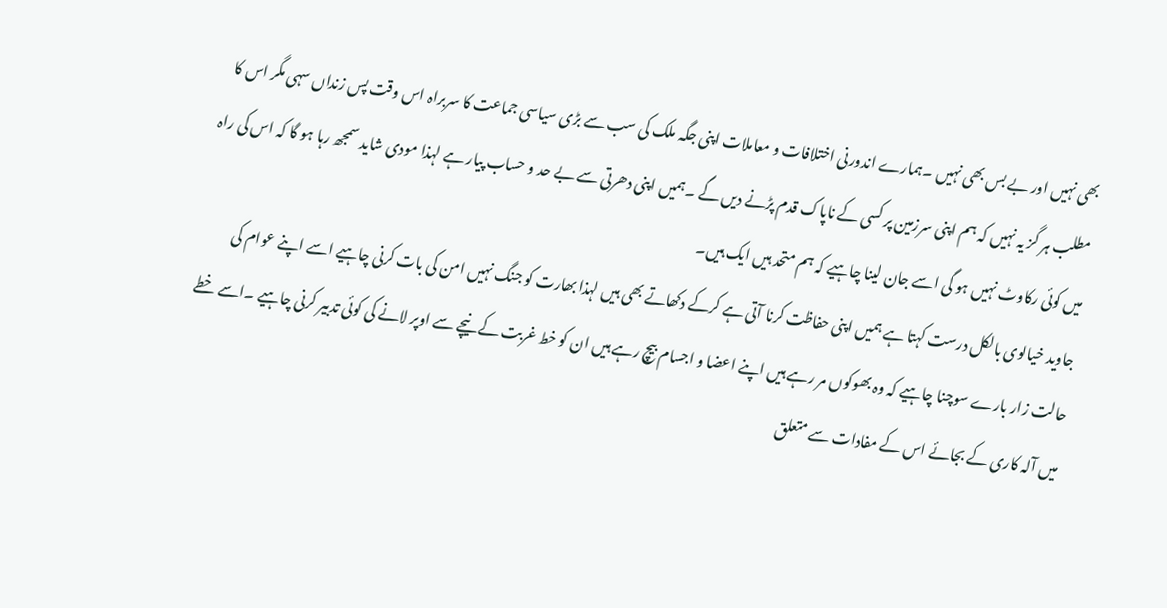بھی نہیں اور بے بس بھی نہیں ۔ہمارے اندورنی اختلافات و معاملات اپنی جگہ ملک کی سب سے بڑی سیاسی جماعت کا سربراہ اس وقت پس زنداں سہی مگر اس کا مطلب ہر گز یہ نہیں کہ ہم اپنی سرزمین پر کسی کے ناپاک قدم پڑنے دیں گے ۔ہمیں اپنی دھرتی سے بے حد و حساب پیار ہے لہذا مودی شاید سمجھ رہا ہو گا کہ اس کی راہ میں کوئی رکاوٹ نہیں ہو گی اسے جان لینا چاہیے کہ ہم متحد ہیں ایک ہیں۔
جاوید خیالوی بالکل درست کہتا ہے ہمیں اپنی حفاظت کرنا آتی ہے کرکے دکھاتے بھی ہیں لہذا بھارت کو جنگ نہیں امن کی بات کرنی چاہیے اسے اپنے عوام کی حالت زار بارے سوچنا چاہیے کہ وہ بھوکوں مر رہے ہیں اپنے اعضا و اجسام بیچ رہے ہیں ان کو خط غربت کے نیچے سے اوپر لانے کی کوئی تدبیر کرنی چاہیے ۔اسے خطے میں آلہ کاری کے بجائے اس کے مفادات سے متعلق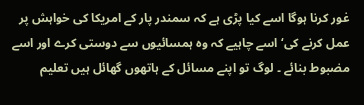غور کرنا ہوگا اسے کیا پڑی ہے کہ سمندر پار کے امریکا کی خواہش پر عمل کرنے کی‘ اسے چاہیے کہ وہ ہمسائیوں سے دوستی کرے اور اسے مضبوط بنائے ۔ لوگ تو اپنے مسائل کے ہاتھوں گھائل ہیں تعلیم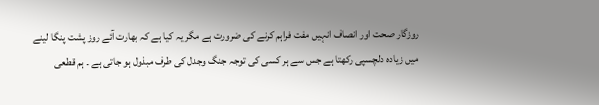روزگار صحت اور انصاف انہیں مفت فراہم کرنے کی ضرورت ہے مگر یہ کیا ہے کہ بھارت آئے روز پشت پنگا لینے میں زیادہ دلچسپی رکھتا ہے جس سے ہر کسی کی توجہ جنگ وجدل کی طرف مبذول ہو جاتی ہے ۔ ہم قطعی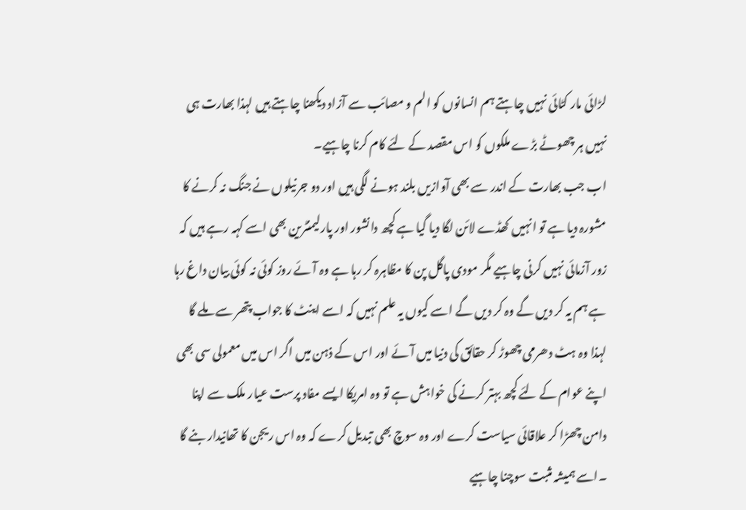لڑائی مار کٹائی نہیں چاہتے ہم انسانوں کو الم و مصائب سے آزاد دیکھنا چاہتے ہیں لہذا بھارت ہی نہیں ہر چھوٹے بڑے ملکوں کو اس مقصد کے لئے کام کرنا چاہیے۔
اب جب بھارت کے اندر سے بھی آوازیں بلند ہونے لگی ہیں اور دو جرنیلوں نے جنگ نہ کرنے کا مشورہ دیا ہے تو انہیں کھڈے لائن لگا دیا گیا ہے کچھ دانشور اور پارلیمنٹرین بھی اسے کہہ رہے ہیں کہ زور آزمائی نہیں کرنی چاہیے مگر مودی پاگل پن کا مظاہرہ کر رہا ہے وہ آئے روز کوئی نہ کوئی بیان داغ رہا ہے ہم یہ کر دیں گے وہ کر دیں گے اسے کیوں یہ علم نہیں کہ اسے اینٹ کا جواب پتھر سے ملے گا لہذا وہ ہٹ دھرمی چھوڑ کر حقائق کی دنیا میں آئے اور اس کے ذہن میں اگر اس میں معمولی سی بھی اپنے عوام کے لئے کچھ بہتر کرنے کی خواہش ہے تو وہ امریکا ایسے مفاد پرست عیار ملک سے اپنا دامن چھڑا کر علاقائی سیاست کرے اور وہ سوچ بھی تبدیل کرے کہ وہ اس ریجن کا تھانیدار بنے گا ۔اسے ہمیشہ مثبت سوچنا چاہیے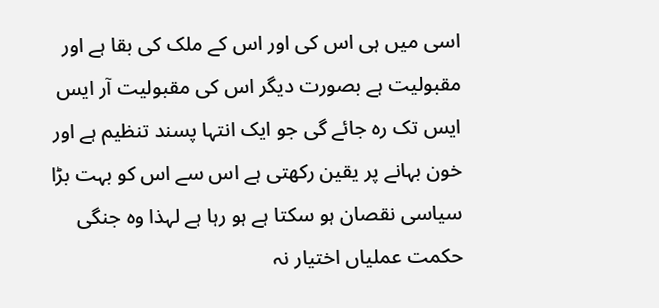اسی میں ہی اس کی اور اس کے ملک کی بقا ہے اور مقبولیت ہے بصورت دیگر اس کی مقبولیت آر ایس ایس تک رہ جائے گی جو ایک انتہا پسند تنظیم ہے اور خون بہانے پر یقین رکھتی ہے اس سے اس کو بہت بڑا سیاسی نقصان ہو سکتا ہے ہو رہا ہے لہذا وہ جنگی حکمت عملیاں اختیار نہ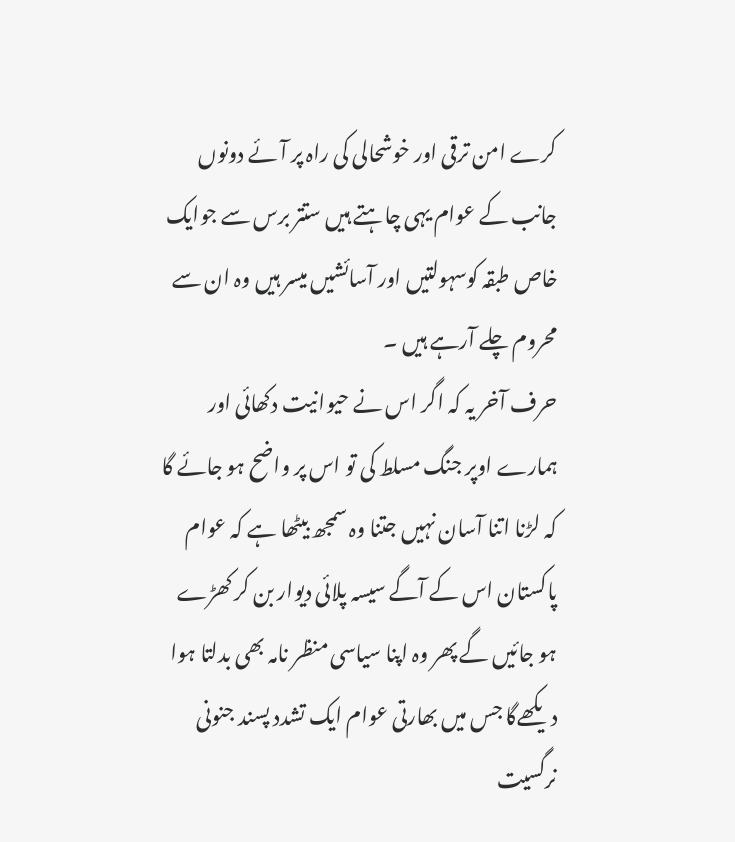کرے امن ترقی اور خوشحالی کی راہ پر آئے دونوں جانب کے عوام یہی چاہتے ہیں ستتر برس سے جوایک خاص طبقہ کوسہولتیں اور آسائشیں میسر ہیں وہ ان سے محروم چلے آرہے ہیں ۔
حرف آخر یہ کہ اگر اس نے حیوانیت دکھائی اور ہمارے اوپر جنگ مسلط کی تو اس پر واضح ہو جائے گا کہ لڑنا اتنا آسان نہیں جتنا وہ سمجھ بیٹھا ہے کہ عوام پاکستان اس کے آگے سیسہ پلائی دیوار بن کر کھڑے ہو جائیں گے پھر وہ اپنا سیاسی منظر نامہ بھی بدلتا ہوا دیکھےگا جس میں بھارتی عوام ایک تشدد پسند جنونی نرگسیت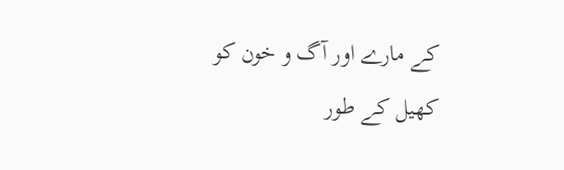کے مارے اور آگ و خون کو کھیل کے طور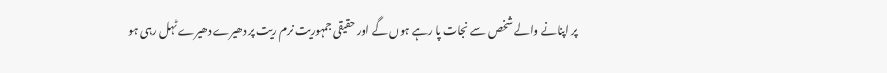پر اپنانے والے شخص سے نجات پا رہے ہوں گے اور حقیقی جمہوریت نرم ریت پر دھیرے دھیرے ٹہل رہی ہو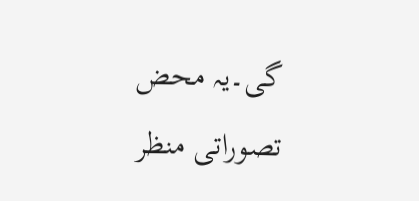گی۔یہ محض تصوراتی منظر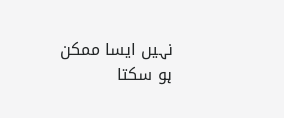نہیں ایسا ممکن ہو سکتا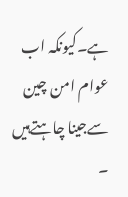ہے۔کیونکہ اب عوام امن چین سےجینا چاہتےہیں ۔